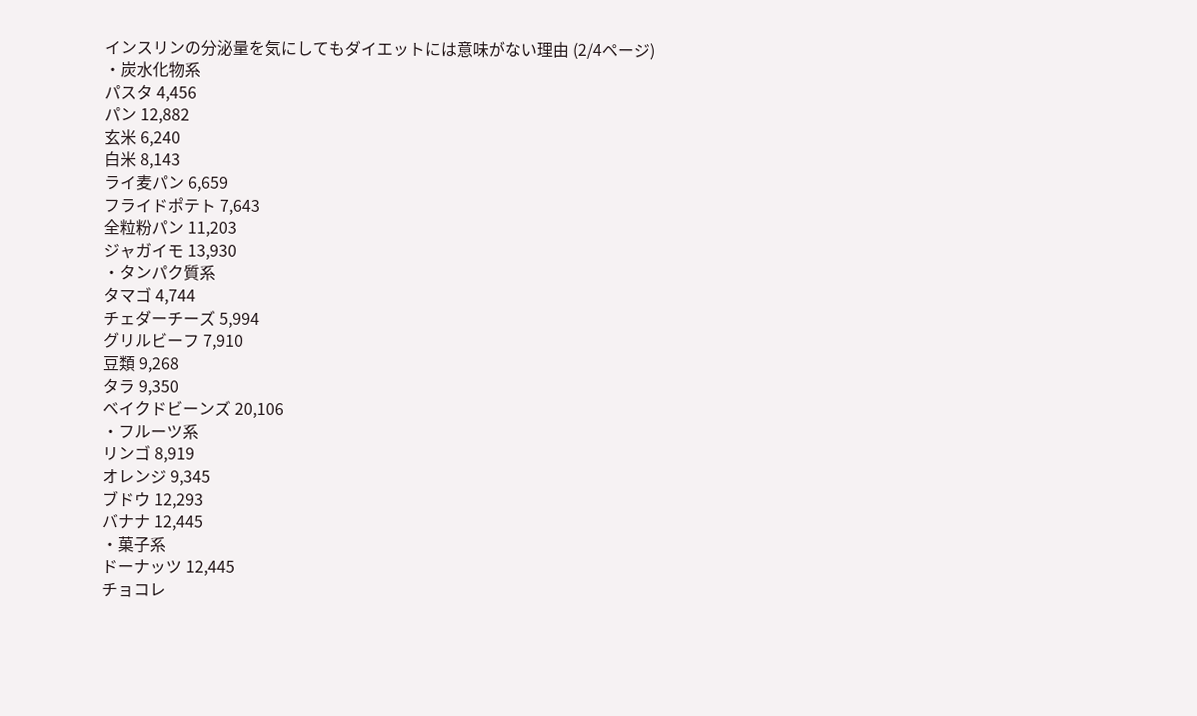インスリンの分泌量を気にしてもダイエットには意味がない理由 (2/4ページ)
・炭水化物系
パスタ 4,456
パン 12,882
玄米 6,240
白米 8,143
ライ麦パン 6,659
フライドポテト 7,643
全粒粉パン 11,203
ジャガイモ 13,930
・タンパク質系
タマゴ 4,744
チェダーチーズ 5,994
グリルビーフ 7,910
豆類 9,268
タラ 9,350
ベイクドビーンズ 20,106
・フルーツ系
リンゴ 8,919
オレンジ 9,345
ブドウ 12,293
バナナ 12,445
・菓子系
ドーナッツ 12,445
チョコレ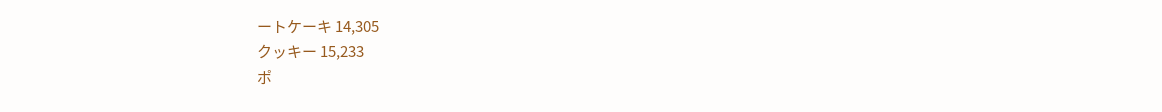ートケーキ 14,305
クッキー 15,233
ポ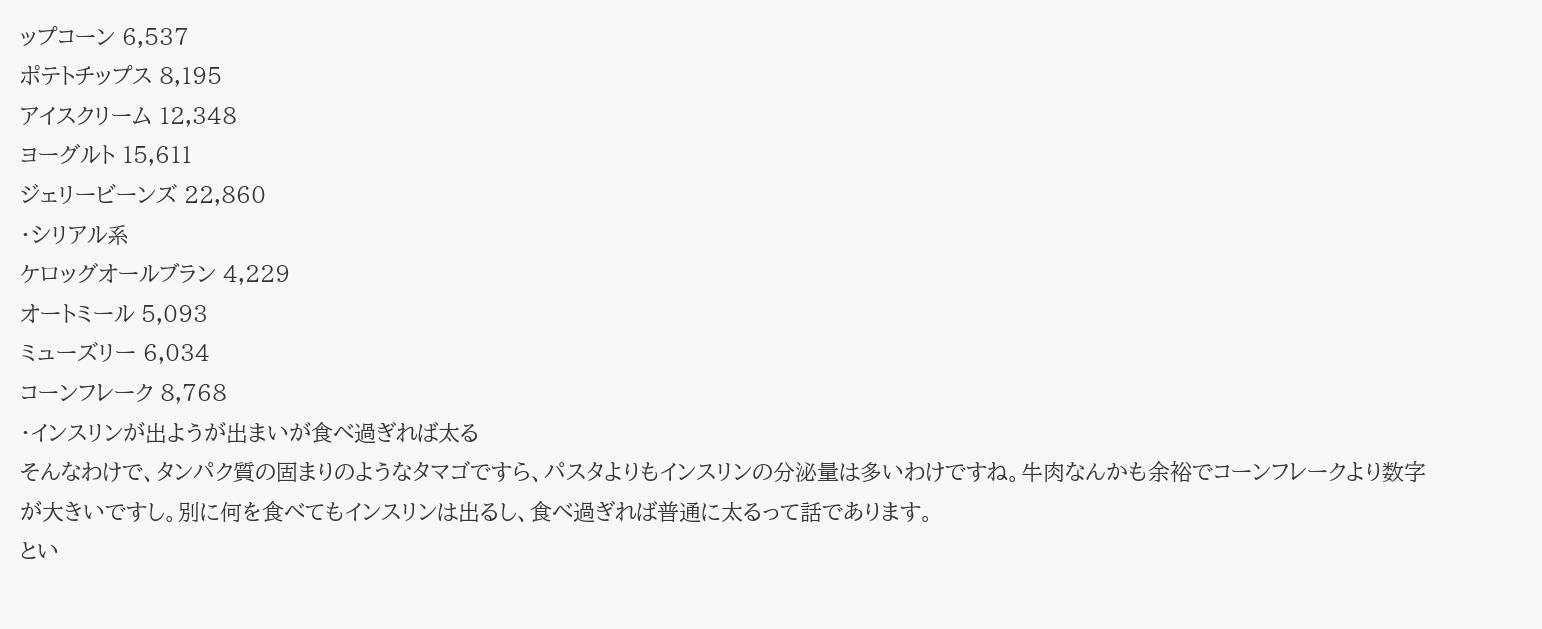ップコーン 6,537
ポテトチップス 8,195
アイスクリーム 12,348
ヨーグルト 15,611
ジェリービーンズ 22,860
・シリアル系
ケロッグオールブラン 4,229
オートミール 5,093
ミューズリー 6,034
コーンフレーク 8,768
・インスリンが出ようが出まいが食べ過ぎれば太る
そんなわけで、タンパク質の固まりのようなタマゴですら、パスタよりもインスリンの分泌量は多いわけですね。牛肉なんかも余裕でコーンフレークより数字が大きいですし。別に何を食べてもインスリンは出るし、食べ過ぎれば普通に太るって話であります。
とい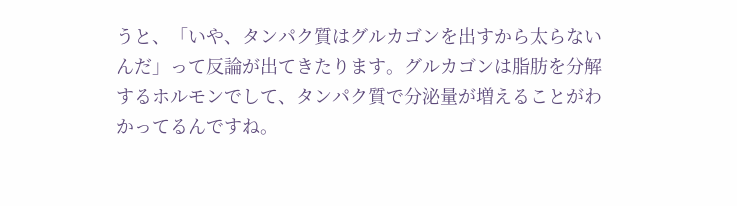うと、「いや、タンパク質はグルカゴンを出すから太らないんだ」って反論が出てきたります。グルカゴンは脂肪を分解するホルモンでして、タンパク質で分泌量が増えることがわかってるんですね。